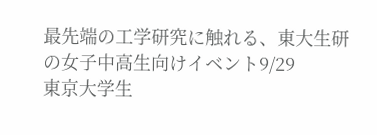最先端の工学研究に触れる、東大生研の女子中高生向けイベント9/29
東京大学生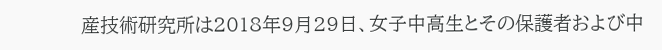産技術研究所は2018年9月29日、女子中高生とその保護者および中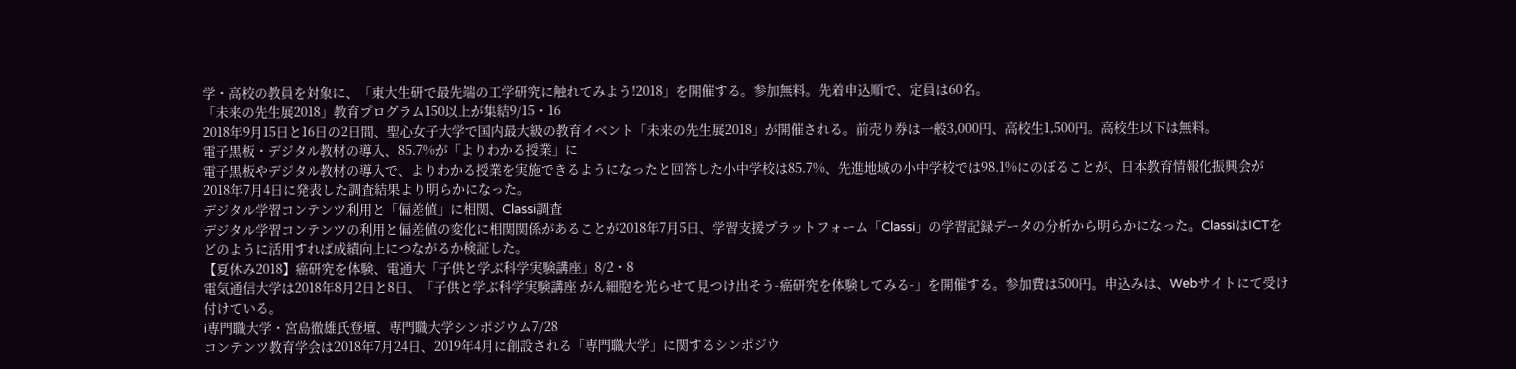学・高校の教員を対象に、「東大生研で最先端の工学研究に触れてみよう!2018」を開催する。参加無料。先着申込順で、定員は60名。
「未来の先生展2018」教育プログラム150以上が集結9/15・16
2018年9月15日と16日の2日間、聖心女子大学で国内最大級の教育イベント「未来の先生展2018」が開催される。前売り券は一般3,000円、高校生1,500円。高校生以下は無料。
電子黒板・デジタル教材の導入、85.7%が「よりわかる授業」に
電子黒板やデジタル教材の導入で、よりわかる授業を実施できるようになったと回答した小中学校は85.7%、先進地域の小中学校では98.1%にのぼることが、日本教育情報化振興会が2018年7月4日に発表した調査結果より明らかになった。
デジタル学習コンテンツ利用と「偏差値」に相関、Classi調査
デジタル学習コンテンツの利用と偏差値の変化に相関関係があることが2018年7月5日、学習支援プラットフォーム「Classi」の学習記録データの分析から明らかになった。ClassiはICTをどのように活用すれば成績向上につながるか検証した。
【夏休み2018】癌研究を体験、電通大「子供と学ぶ科学実験講座」8/2・8
電気通信大学は2018年8月2日と8日、「子供と学ぶ科学実験講座 がん細胞を光らせて見つけ出そう-癌研究を体験してみる-」を開催する。参加費は500円。申込みは、Webサイトにて受け付けている。
i専門職大学・宮島徹雄氏登壇、専門職大学シンポジウム7/28
コンテンツ教育学会は2018年7月24日、2019年4月に創設される「専門職大学」に関するシンポジウ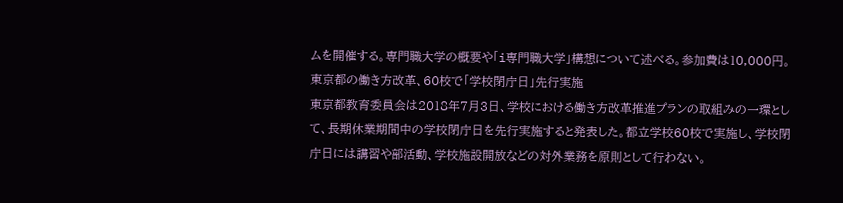ムを開催する。専門職大学の概要や「i専門職大学」構想について述べる。参加費は10,000円。
東京都の働き方改革、60校で「学校閉庁日」先行実施
東京都教育委員会は2018年7月3日、学校における働き方改革推進プランの取組みの一環として、長期休業期間中の学校閉庁日を先行実施すると発表した。都立学校60校で実施し、学校閉庁日には講習や部活動、学校施設開放などの対外業務を原則として行わない。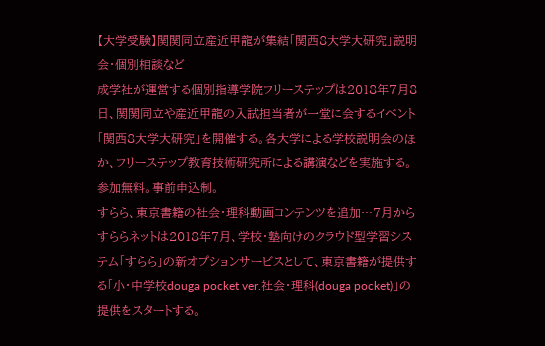【大学受験】関関同立産近甲龍が集結「関西8大学大研究」説明会・個別相談など
成学社が運営する個別指導学院フリーステップは2018年7月8日、関関同立や産近甲龍の入試担当者が一堂に会するイベント「関西8大学大研究」を開催する。各大学による学校説明会のほか、フリーステップ教育技術研究所による講演などを実施する。参加無料。事前申込制。
すらら、東京書籍の社会・理科動画コンテンツを追加…7月から
すららネットは2018年7月、学校・塾向けのクラウド型学習システム「すらら」の新オプションサービスとして、東京書籍が提供する「小・中学校douga pocket ver.社会・理科(douga pocket)」の提供をスタートする。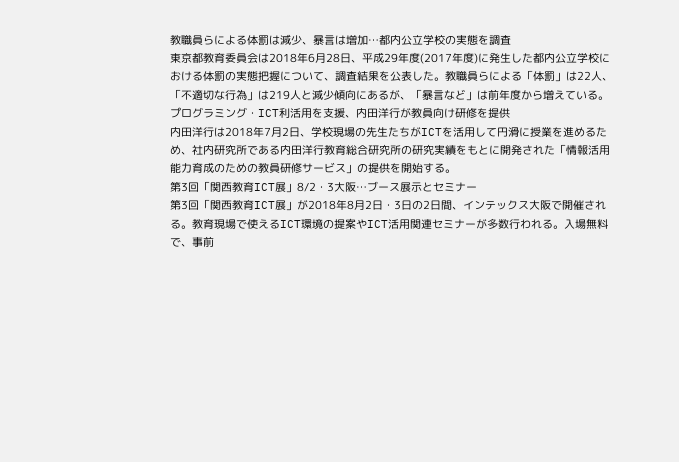教職員らによる体罰は減少、暴言は増加…都内公立学校の実態を調査
東京都教育委員会は2018年6月28日、平成29年度(2017年度)に発生した都内公立学校における体罰の実態把握について、調査結果を公表した。教職員らによる「体罰」は22人、「不適切な行為」は219人と減少傾向にあるが、「暴言など」は前年度から増えている。
プログラミング・ICT利活用を支援、内田洋行が教員向け研修を提供
内田洋行は2018年7月2日、学校現場の先生たちがICTを活用して円滑に授業を進めるため、社内研究所である内田洋行教育総合研究所の研究実績をもとに開発された「情報活用能力育成のための教員研修サービス」の提供を開始する。
第3回「関西教育ICT展」8/2・3大阪…ブース展示とセミナー
第3回「関西教育ICT展」が2018年8月2日・3日の2日間、インテックス大阪で開催される。教育現場で使えるICT環境の提案やICT活用関連セミナーが多数行われる。入場無料で、事前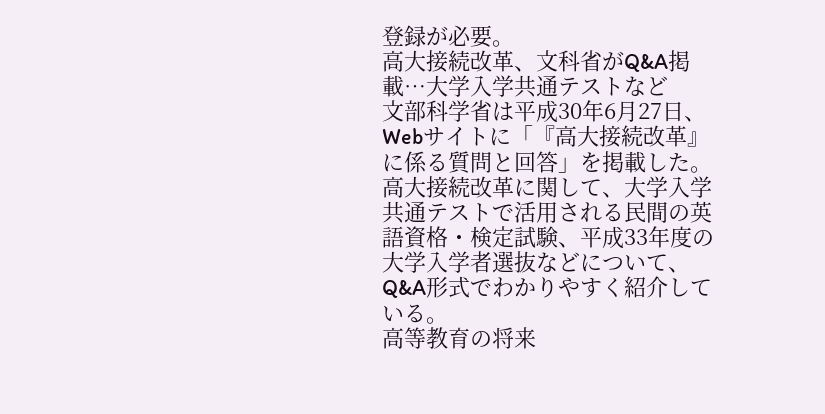登録が必要。
高大接続改革、文科省がQ&A掲載…大学入学共通テストなど
文部科学省は平成30年6月27日、Webサイトに「『高大接続改革』に係る質問と回答」を掲載した。高大接続改革に関して、大学入学共通テストで活用される民間の英語資格・検定試験、平成33年度の大学入学者選抜などについて、Q&A形式でわかりやすく紹介している。
高等教育の将来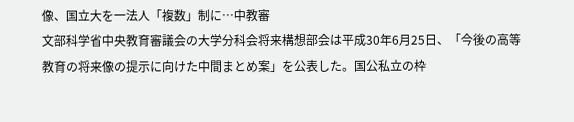像、国立大を一法人「複数」制に…中教審
文部科学省中央教育審議会の大学分科会将来構想部会は平成30年6月25日、「今後の高等教育の将来像の提示に向けた中間まとめ案」を公表した。国公私立の枠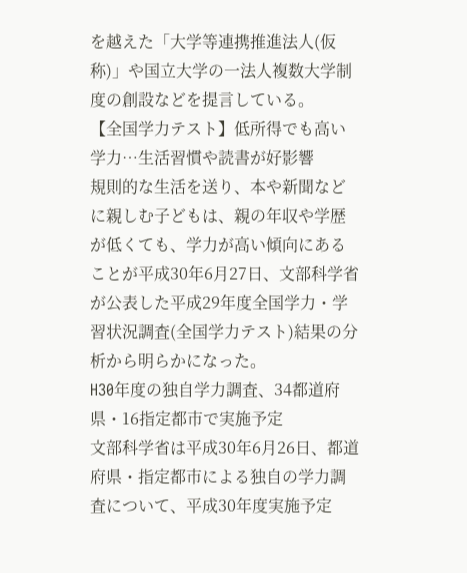を越えた「大学等連携推進法人(仮称)」や国立大学の一法人複数大学制度の創設などを提言している。
【全国学力テスト】低所得でも高い学力…生活習慣や読書が好影響
規則的な生活を送り、本や新聞などに親しむ子どもは、親の年収や学歴が低くても、学力が高い傾向にあることが平成30年6月27日、文部科学省が公表した平成29年度全国学力・学習状況調査(全国学力テスト)結果の分析から明らかになった。
H30年度の独自学力調査、34都道府県・16指定都市で実施予定
文部科学省は平成30年6月26日、都道府県・指定都市による独自の学力調査について、平成30年度実施予定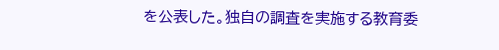を公表した。独自の調査を実施する教育委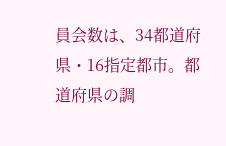員会数は、34都道府県・16指定都市。都道府県の調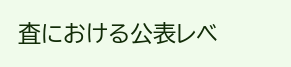査における公表レベ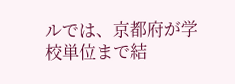ルでは、京都府が学校単位まで結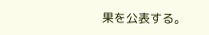果を公表する。